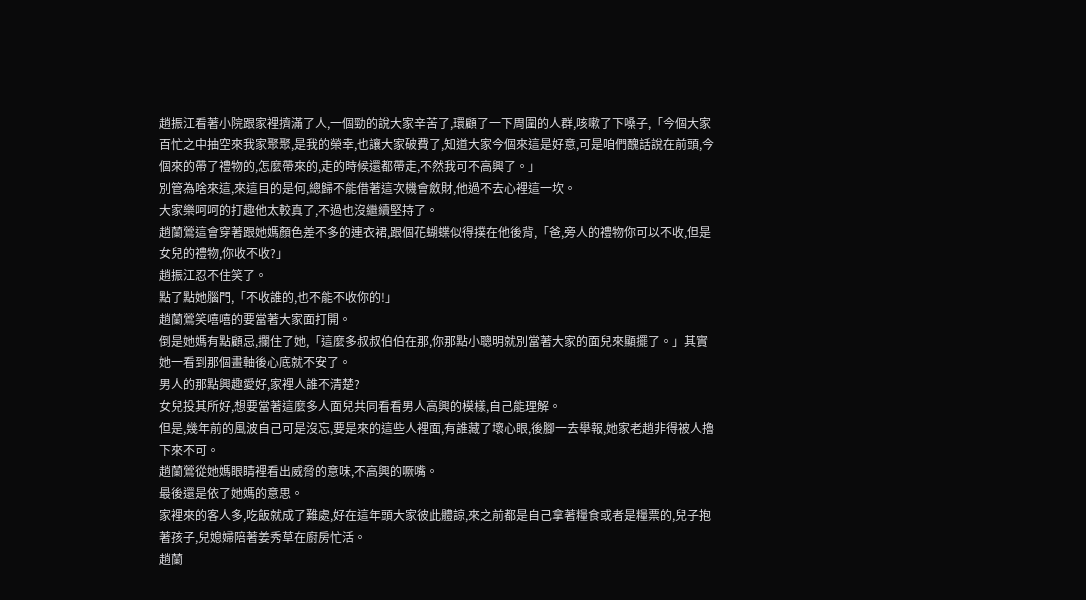趙振江看著小院跟家裡擠滿了人,一個勁的說大家辛苦了,環顧了一下周圍的人群,咳嗽了下嗓子,「今個大家百忙之中抽空來我家聚聚,是我的榮幸,也讓大家破費了,知道大家今個來這是好意,可是咱們醜話說在前頭,今個來的帶了禮物的,怎麼帶來的,走的時候還都帶走,不然我可不高興了。」
別管為啥來這,來這目的是何,總歸不能借著這次機會斂財,他過不去心裡這一坎。
大家樂呵呵的打趣他太較真了,不過也沒繼續堅持了。
趙蘭鶯這會穿著跟她媽顏色差不多的連衣裙,跟個花蝴蝶似得撲在他後背,「爸,旁人的禮物你可以不收,但是女兒的禮物,你收不收?」
趙振江忍不住笑了。
點了點她腦門,「不收誰的,也不能不收你的!」
趙蘭鶯笑嘻嘻的要當著大家面打開。
倒是她媽有點顧忌,攔住了她,「這麼多叔叔伯伯在那,你那點小聰明就別當著大家的面兒來顯擺了。」其實她一看到那個畫軸後心底就不安了。
男人的那點興趣愛好,家裡人誰不清楚?
女兒投其所好,想要當著這麼多人面兒共同看看男人高興的模樣,自己能理解。
但是,幾年前的風波自己可是沒忘,要是來的這些人裡面,有誰藏了壞心眼,後腳一去舉報,她家老趙非得被人擼下來不可。
趙蘭鶯從她媽眼睛裡看出威脅的意味,不高興的噘嘴。
最後還是依了她媽的意思。
家裡來的客人多,吃飯就成了難處,好在這年頭大家彼此體諒,來之前都是自己拿著糧食或者是糧票的,兒子抱著孩子,兒媳婦陪著姜秀草在廚房忙活。
趙蘭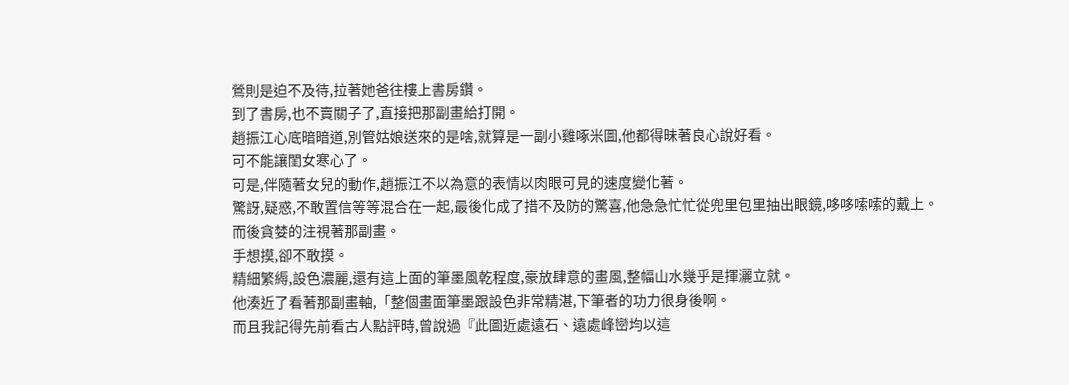鶯則是迫不及待,拉著她爸往樓上書房鑽。
到了書房,也不賣關子了,直接把那副畫給打開。
趙振江心底暗暗道,別管姑娘送來的是啥,就算是一副小雞啄米圖,他都得昧著良心說好看。
可不能讓閨女寒心了。
可是,伴隨著女兒的動作,趙振江不以為意的表情以肉眼可見的速度變化著。
驚訝,疑惑,不敢置信等等混合在一起,最後化成了措不及防的驚喜,他急急忙忙從兜里包里抽出眼鏡,哆哆嗦嗦的戴上。
而後貪婪的注視著那副畫。
手想摸,卻不敢摸。
精細繁縟,設色濃麗,還有這上面的筆墨風乾程度,豪放肆意的畫風,整幅山水幾乎是揮灑立就。
他湊近了看著那副畫軸,「整個畫面筆墨跟設色非常精湛,下筆者的功力很身後啊。
而且我記得先前看古人點評時,曾說過『此圖近處遠石、遠處峰巒均以這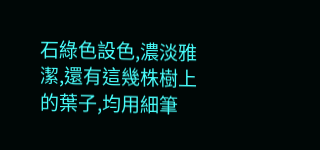石綠色設色,濃淡雅潔,還有這幾株樹上的葉子,均用細筆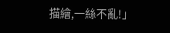描繪,一絲不亂!」